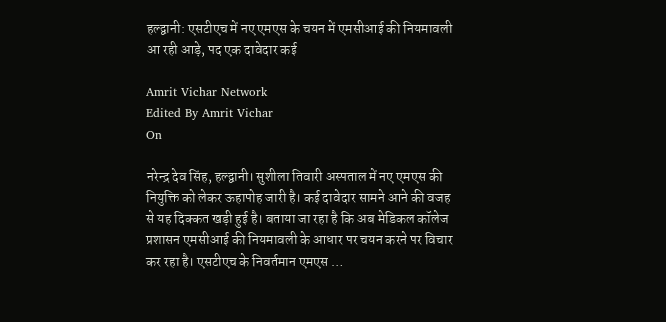हल्द्वानी: एसटीएच में नए एमएस के चयन में एमसीआई की नियमावली आ रही आड़े, पद एक दावेदार कई

Amrit Vichar Network
Edited By Amrit Vichar
On

नरेन्द्र देव सिंह, हल्द्वानी। सुशीला तिवारी अस्पताल में नए एमएस की नियुक्ति को लेकर ऊहापोह जारी है। कई दावेदार सामने आने की वजह से यह दिक्कत खड़ी हुई है। बताया जा रहा है कि अब मेडिकल कॉलेज प्रशासन एमसीआई की नियमावली के आधार पर चयन करने पर विचार कर रहा है। एसटीएच के निवर्तमान एमएस …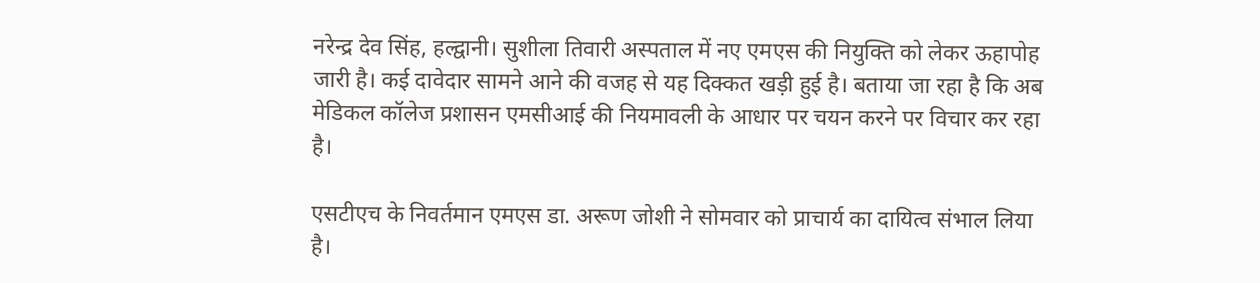नरेन्द्र देव सिंह, हल्द्वानी। सुशीला तिवारी अस्पताल में नए एमएस की नियुक्ति को लेकर ऊहापोह जारी है। कई दावेदार सामने आने की वजह से यह दिक्कत खड़ी हुई है। बताया जा रहा है कि अब मेडिकल कॉलेज प्रशासन एमसीआई की नियमावली के आधार पर चयन करने पर विचार कर रहा है।

एसटीएच के निवर्तमान एमएस डा. अरूण जोशी ने सोमवार को प्राचार्य का दायित्व संभाल लिया है।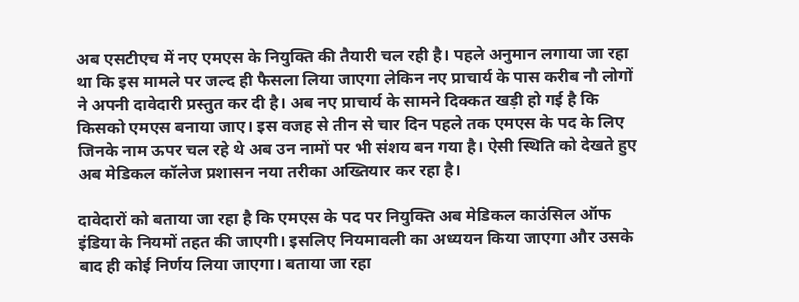अब एसटीएच में नए एमएस के नियुक्ति की तैयारी चल रही है। पहले अनुमान लगाया जा रहा था कि इस मामले पर जल्द ही फैसला लिया जाएगा लेकिन नए प्राचार्य के पास करीब नौ लोगों ने अपनी दावेदारी प्रस्तुत कर दी है। अब नए प्राचार्य के सामने दिक्कत खड़ी हो गई है कि किसको एमएस बनाया जाए। इस वजह से तीन से चार दिन पहले तक एमएस के पद के लिए जिनके नाम ऊपर चल रहे थे अब उन नामों पर भी संशय बन गया है। ऐसी स्थिति को देखते हुए अब मेडिकल कॉलेज प्रशासन नया तरीका अख्तियार कर रहा है।

दावेदारों को बताया जा रहा है कि एमएस के पद पर नियुक्ति अब मेडिकल काउंसिल ऑफ इंडिया के नियमों तहत की जाएगी। इसलिए नियमावली का अध्ययन किया जाएगा और उसके बाद ही कोई निर्णय लिया जाएगा। बताया जा रहा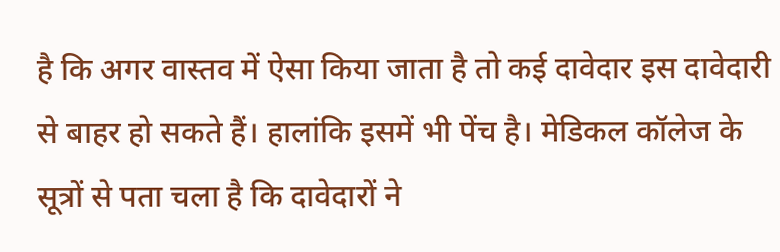है कि अगर वास्तव में ऐसा किया जाता है तो कई दावेदार इस दावेदारी से बाहर हो सकते हैं। हालांकि इसमें भी पेंच है। मेडिकल कॉलेज के सूत्रों से पता चला है कि दावेदारों ने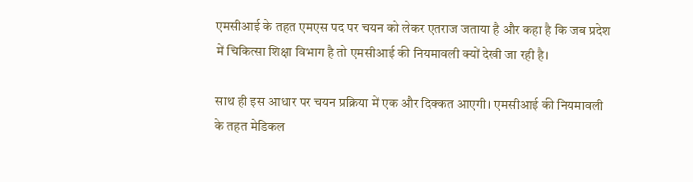एमसीआई के तहत एमएस पद पर चयन को लेकर एतराज जताया है और कहा है कि जब प्रदेश में चिकित्सा शिक्षा विभाग है तो एमसीआई की नियमावली क्यों देखी जा रही है।

साथ ही इस आधार पर चयन प्रक्रिया में एक और दिक्कत आएगी। एमसीआई की नियमावली के तहत मेडिकल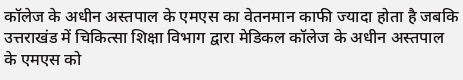कॉलेज के अधीन अस्तपाल के एमएस का वेतनमान काफी ज्यादा होता है जबकि उत्तराखंड में चिकित्सा शिक्षा विभाग द्वारा मेडिकल कॉलेज के अधीन अस्तपाल के एमएस को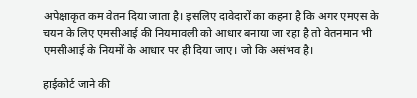अपेक्षाकृत कम वेतन दिया जाता है। इसलिए दावेदारों का कहना है कि अगर एमएस के चयन के लिए एमसीआई की नियमावली को आधार बनाया जा रहा है तो वेतनमान भी एमसीआई के नियमों के आधार पर ही दिया जाए। जो कि असंभव है।

हाईकोर्ट जाने की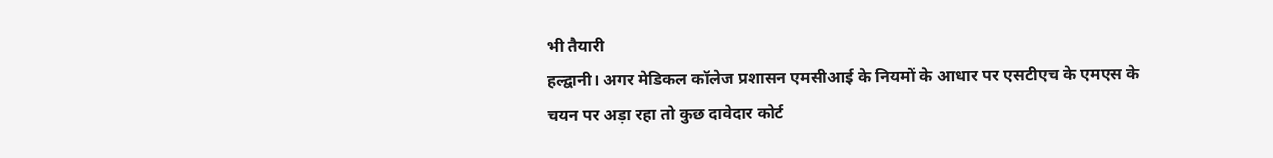भी तैयारी
हल्द्वानी। अगर मेडिकल कॉलेज प्रशासन एमसीआई के नियमों के आधार पर एसटीएच के एमएस के चयन पर अड़ा रहा तो कुछ दावेदार कोर्ट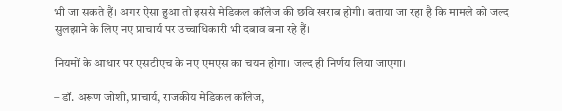भी जा सकते हैं। अगर ऐसा हुआ तो इससे मेडिकल कॉलेज की छवि खराब होगी। बताया जा रहा है कि मामले को जल्द सुलझाने के लिए नए प्राचार्य पर उच्चाधिकारी भी दबाव बना रहे हैं।

नियमों के आधार पर एसटीएच के नए एमएस का चयन होगा। जल्द ही निर्णय लिया जाएगा।

– डॉ. अरूण जोशी, प्राचार्य, राजकीय मेडिकल कॉलेज,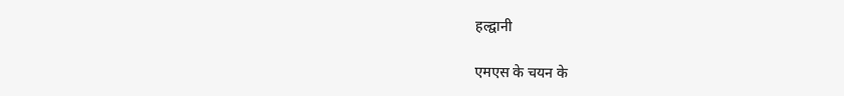हल्द्वानी

एमएस के चयन के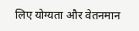लिए योग्यता और वेतनमान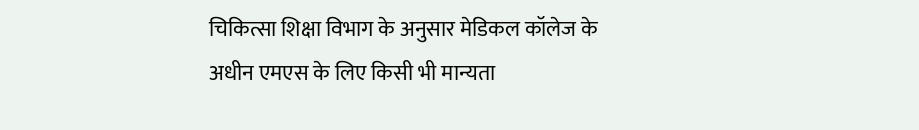चिकित्सा शिक्षा विभाग के अनुसार मेडिकल कॉलेज के अधीन एमएस के लिए किसी भी मान्यता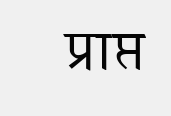प्राप्त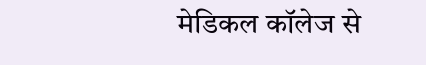मेडिकल कॉलेज से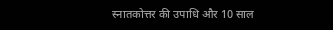स्नातकोत्तर की उपाधि और 10 साल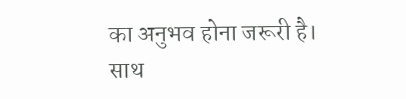का अनुभव होना जरूरी है। साथ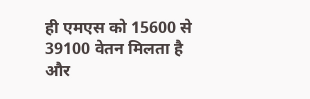ही एमएस को 15600 से 39100 वेतन मिलता है और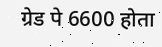ग्रेड पे 6600 होता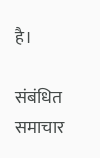है।

संबंधित समाचार